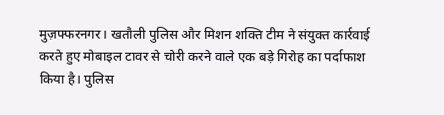मुज़फ्फरनगर। खतौली पुलिस और मिशन शक्ति टीम ने संयुक्त कार्रवाई करते हुए मोबाइल टावर से चोरी करने वाले एक बड़े गिरोह का पर्दाफाश किया है। पुलिस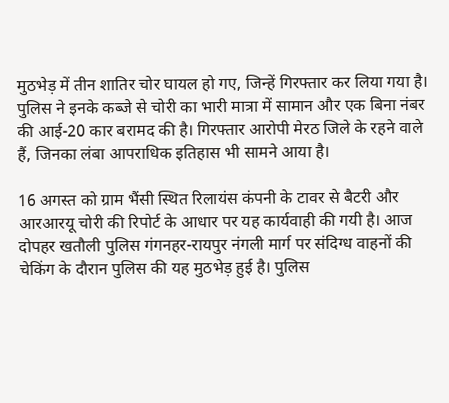मुठभेड़ में तीन शातिर चोर घायल हो गए, जिन्हें गिरफ्तार कर लिया गया है। पुलिस ने इनके कब्जे से चोरी का भारी मात्रा में सामान और एक बिना नंबर की आई-20 कार बरामद की है। गिरफ्तार आरोपी मेरठ जिले के रहने वाले हैं, जिनका लंबा आपराधिक इतिहास भी सामने आया है।

16 अगस्त को ग्राम भैंसी स्थित रिलायंस कंपनी के टावर से बैटरी और आरआरयू चोरी की रिपोर्ट के आधार पर यह कार्यवाही की गयी है। आज दोपहर खतौली पुलिस गंगनहर-रायपुर नंगली मार्ग पर संदिग्ध वाहनों की चेकिंग के दौरान पुलिस की यह मुठभेड़ हुई है। पुलिस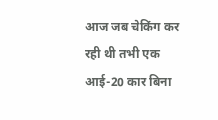आज जब चेकिंग कर रही थी तभी एक आई-20 कार बिना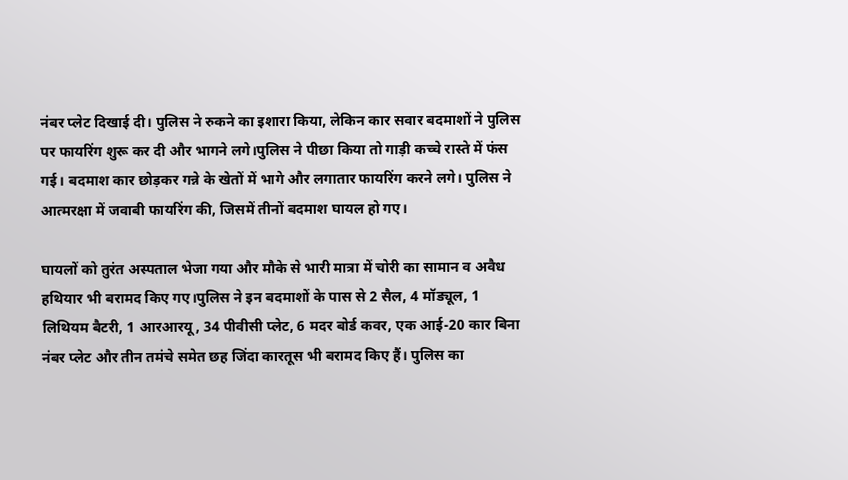नंबर प्लेट दिखाई दी। पुलिस ने रुकने का इशारा किया, लेकिन कार सवार बदमाशों ने पुलिस पर फायरिंग शुरू कर दी और भागने लगे।पुलिस ने पीछा किया तो गाड़ी कच्चे रास्ते में फंस गई। बदमाश कार छोड़कर गन्ने के खेतों में भागे और लगातार फायरिंग करने लगे। पुलिस ने आत्मरक्षा में जवाबी फायरिंग की, जिसमें तीनों बदमाश घायल हो गए।

घायलों को तुरंत अस्पताल भेजा गया और मौके से भारी मात्रा में चोरी का सामान व अवैध हथियार भी बरामद किए गए।पुलिस ने इन बदमाशों के पास से 2 सैल, 4 मॉड्यूल, 1 लिथियम बैटरी, 1 आरआरयू, 34 पीवीसी प्लेट, 6 मदर बोर्ड कवर, एक आई-20 कार बिना नंबर प्लेट और तीन तमंचे समेत छह जिंदा कारतूस भी बरामद किए हैं। पुलिस का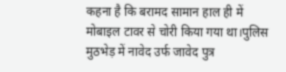कहना है कि बरामद सामान हाल ही में मोबाइल टावर से चोरी किया गया था।पुलिस मुठभेड़ में नावेद उर्फ जावेद पुत्र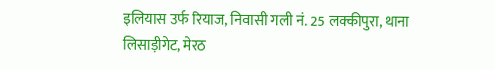इलियास उर्फ रियाज, निवासी गली नं. 25 लक्कीपुरा, थाना लिसाड़ीगेट, मेरठ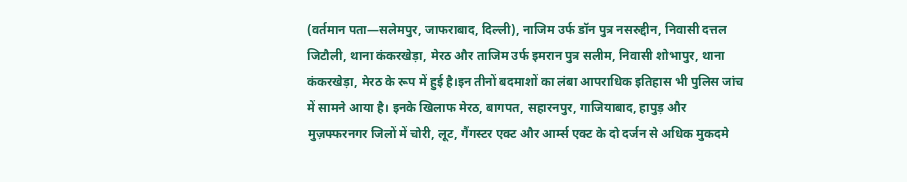(वर्तमान पता—सलेमपुर, जाफराबाद, दिल्ली), नाजिम उर्फ डॉन पुत्र नसरुद्दीन, निवासी दत्तल जिटौली, थाना कंकरखेड़ा, मेरठ और ताजिम उर्फ इमरान पुत्र सलीम, निवासी शोभापुर, थाना कंकरखेड़ा, मेरठ के रूप में हुई है।इन तीनों बदमाशों का लंबा आपराधिक इतिहास भी पुलिस जांच में सामने आया है। इनके खिलाफ मेरठ, बागपत, सहारनपुर, गाजियाबाद, हापुड़ और मुज़फ्फरनगर जिलों में चोरी, लूट, गैंगस्टर एक्ट और आर्म्स एक्ट के दो दर्जन से अधिक मुकदमे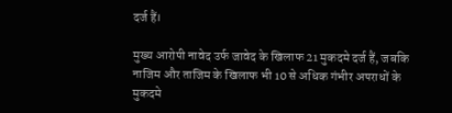दर्ज हैं।

मुख्य आरोपी नावेद उर्फ जावेद के खिलाफ 21 मुकदमे दर्ज हैं, जबकि नाजिम और ताजिम के खिलाफ भी 10 से अधिक गंभीर अपराधों के मुकदमे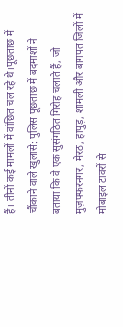हैं। तीनों कई मामलों में वांछित चल रहे थे।पूछताछ में चौंकाने वाले खुलासे: पुलिस पूछताछ में बदमाशों ने बताया कि वे एक सुसंगठित गिरोह चलाते हैं, जो मुज़फ्फरनगर, मेरठ, हापुड़, शामली और बागपत जिलों में मोबाइल टावरों से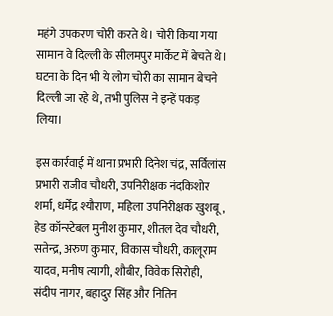महंगे उपकरण चोरी करते थे। चोरी किया गया सामान वे दिल्ली के सीलमपुर मार्केट में बेचते थे। घटना के दिन भी ये लोग चोरी का सामान बेचने दिल्ली जा रहे थे, तभी पुलिस ने इन्हें पकड़ लिया।

इस कार्रवाई में थाना प्रभारी दिनेश चंद्र, सर्विलांस प्रभारी राजीव चौधरी, उपनिरीक्षक नंदकिशोर शर्मा, धर्मेंद्र श्यौराण, महिला उपनिरीक्षक खुशबू, हेड कॉन्स्टेबल मुनीश कुमार, शीतल देव चौधरी, सतेन्द्र, अरुण कुमार, विकास चौधरी, कालूराम यादव, मनीष त्यागी, शौबीर, विवेक सिरोही, संदीप नागर, बहादुर सिंह और नितिन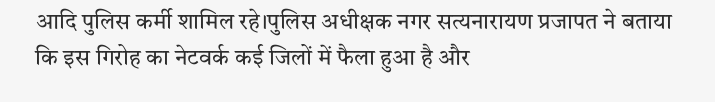आदि पुलिस कर्मी शामिल रहे।पुलिस अधीक्षक नगर सत्यनारायण प्रजापत ने बताया कि इस गिरोह का नेटवर्क कई जिलों में फैला हुआ है और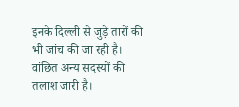इनके दिल्ली से जुड़े तारों की भी जांच की जा रही है। वांछित अन्य सदस्यों की तलाश जारी है।